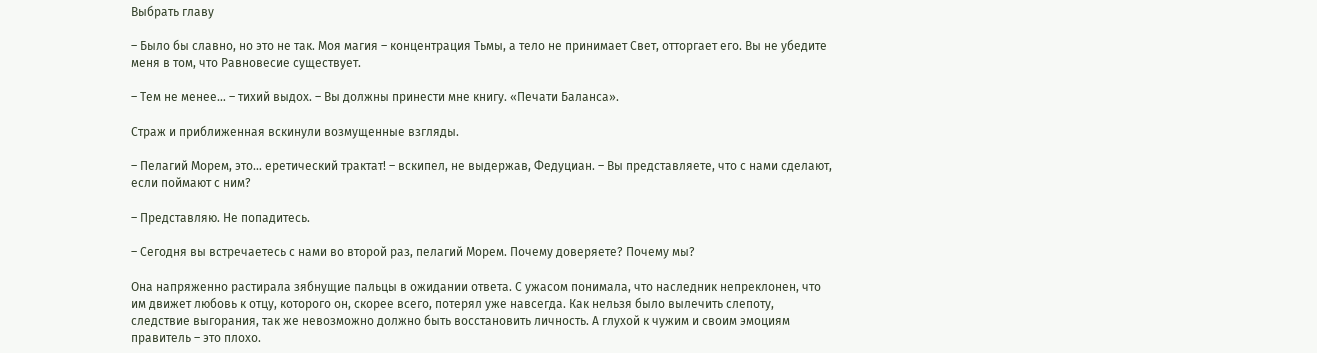Выбрать главу

– Было бы славно, но это не так. Моя магия – концентрация Тьмы, а тело не принимает Свет, отторгает его. Вы не убедите меня в том, что Равновесие существует.

– Тем не менее… – тихий выдох. – Вы должны принести мне книгу. «Печати Баланса».

Страж и приближенная вскинули возмущенные взгляды.

– Пелагий Морем, это… еретический трактат! – вскипел, не выдержав, Федуциан. – Вы представляете, что с нами сделают, если поймают с ним?

– Представляю. Не попадитесь.

– Сегодня вы встречаетесь с нами во второй раз, пелагий Морем. Почему доверяете? Почему мы?

Она напряженно растирала зябнущие пальцы в ожидании ответа. С ужасом понимала, что наследник непреклонен, что им движет любовь к отцу, которого он, скорее всего, потерял уже навсегда. Как нельзя было вылечить слепоту, следствие выгорания, так же невозможно должно быть восстановить личность. А глухой к чужим и своим эмоциям правитель – это плохо.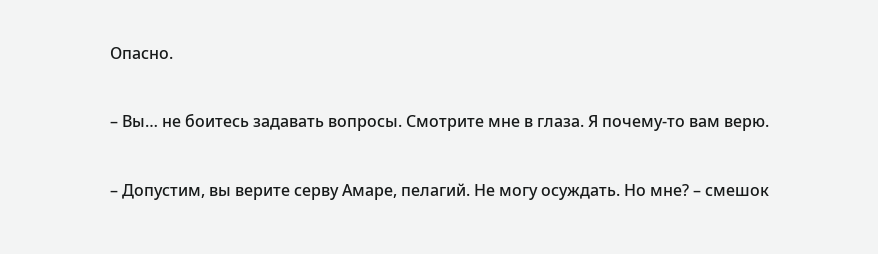Опасно.

– Вы… не боитесь задавать вопросы. Смотрите мне в глаза. Я почему-то вам верю.

– Допустим, вы верите серву Амаре, пелагий. Не могу осуждать. Но мне? – смешок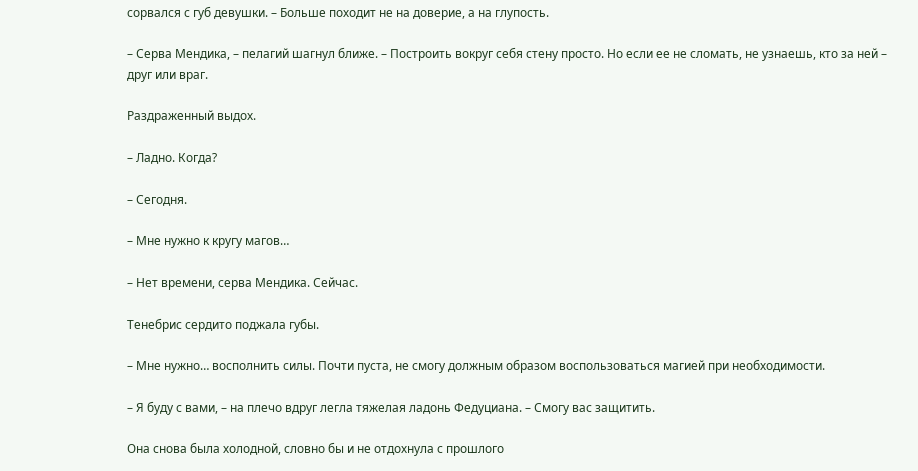сорвался с губ девушки. – Больше походит не на доверие, а на глупость.

– Серва Мендика, – пелагий шагнул ближе. – Построить вокруг себя стену просто. Но если ее не сломать, не узнаешь, кто за ней – друг или враг.

Раздраженный выдох.

– Ладно. Когда?

– Сегодня.

– Мне нужно к кругу магов…

– Нет времени, серва Мендика. Сейчас.

Тенебрис сердито поджала губы.

– Мне нужно… восполнить силы. Почти пуста, не смогу должным образом воспользоваться магией при необходимости.

– Я буду с вами, – на плечо вдруг легла тяжелая ладонь Федуциана. – Смогу вас защитить.

Она снова была холодной, словно бы и не отдохнула с прошлого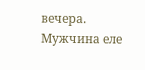вечера. Мужчина еле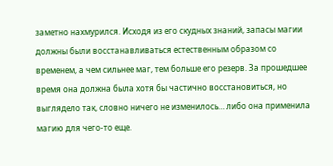заметно нахмурился. Исходя из его скудных знаний, запасы магии должны были восстанавливаться естественным образом со временем, а чем сильнее маг, тем больше его резерв. За прошедшее время она должна была хотя бы частично восстановиться, но выглядело так, словно ничего не изменилось… либо она применила магию для чего-то еще.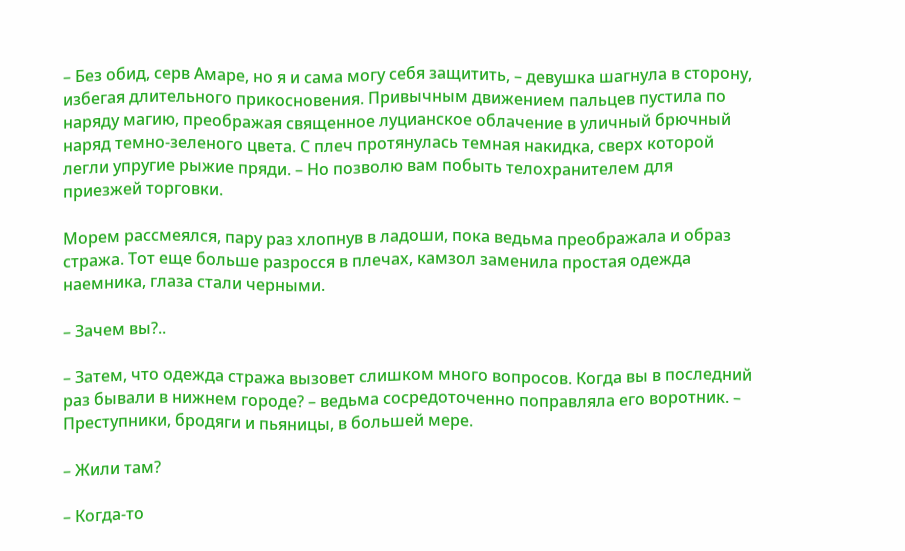– Без обид, серв Амаре, но я и сама могу себя защитить, – девушка шагнула в сторону, избегая длительного прикосновения. Привычным движением пальцев пустила по наряду магию, преображая священное луцианское облачение в уличный брючный наряд темно-зеленого цвета. С плеч протянулась темная накидка, сверх которой легли упругие рыжие пряди. – Но позволю вам побыть телохранителем для приезжей торговки.

Морем рассмеялся, пару раз хлопнув в ладоши, пока ведьма преображала и образ стража. Тот еще больше разросся в плечах, камзол заменила простая одежда наемника, глаза стали черными.

– Зачем вы?..

– Затем, что одежда стража вызовет слишком много вопросов. Когда вы в последний раз бывали в нижнем городе? – ведьма сосредоточенно поправляла его воротник. – Преступники, бродяги и пьяницы, в большей мере.

– Жили там?

– Когда-то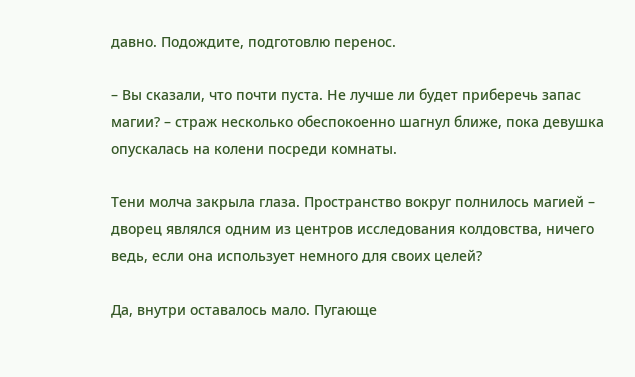давно. Подождите, подготовлю перенос.

– Вы сказали, что почти пуста. Не лучше ли будет приберечь запас магии? – страж несколько обеспокоенно шагнул ближе, пока девушка опускалась на колени посреди комнаты.

Тени молча закрыла глаза. Пространство вокруг полнилось магией – дворец являлся одним из центров исследования колдовства, ничего ведь, если она использует немного для своих целей?

Да, внутри оставалось мало. Пугающе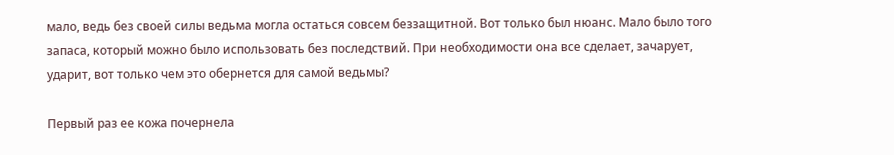мало, ведь без своей силы ведьма могла остаться совсем беззащитной. Вот только был нюанс. Мало было того запаса, который можно было использовать без последствий. При необходимости она все сделает, зачарует, ударит, вот только чем это обернется для самой ведьмы?

Первый раз ее кожа почернела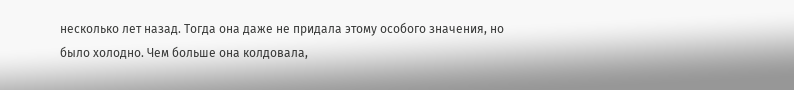несколько лет назад. Тогда она даже не придала этому особого значения, но было холодно. Чем больше она колдовала,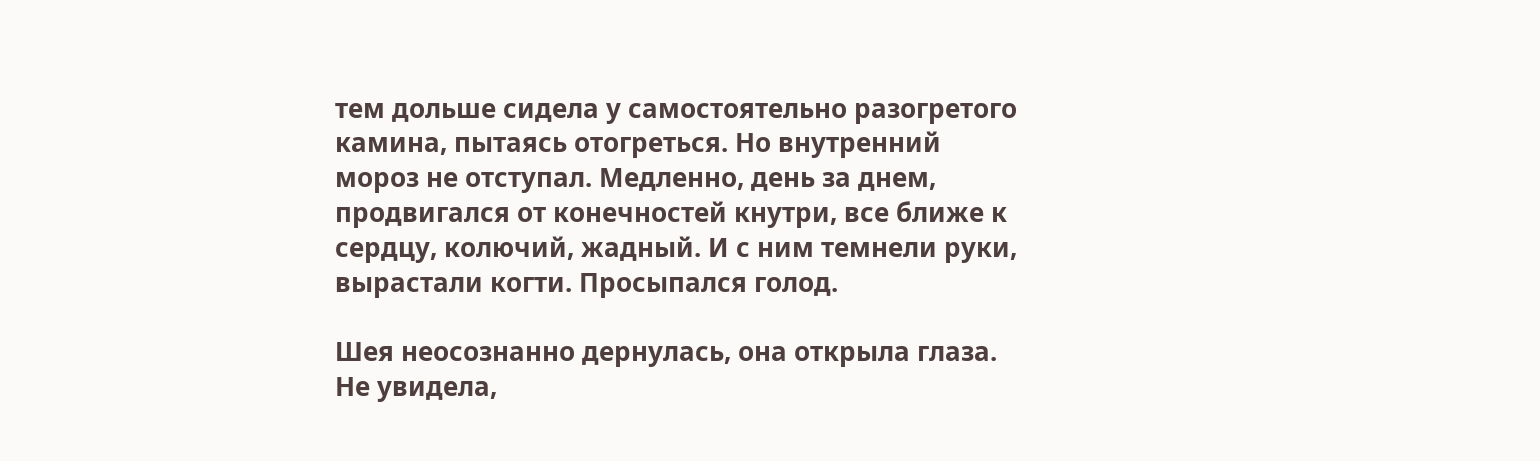тем дольше сидела у самостоятельно разогретого камина, пытаясь отогреться. Но внутренний мороз не отступал. Медленно, день за днем, продвигался от конечностей кнутри, все ближе к сердцу, колючий, жадный. И с ним темнели руки, вырастали когти. Просыпался голод.

Шея неосознанно дернулась, она открыла глаза. Не увидела,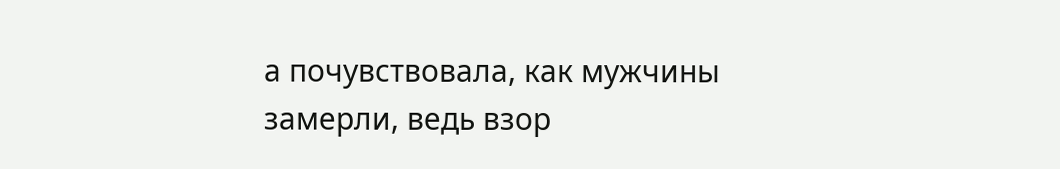а почувствовала, как мужчины замерли, ведь взор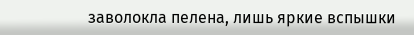заволокла пелена, лишь яркие вспышки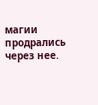магии продрались через нее.